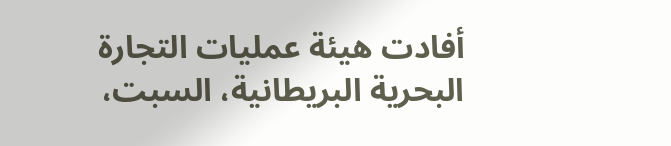أفادت هيئة عمليات التجارة البحرية البريطانية، السبت،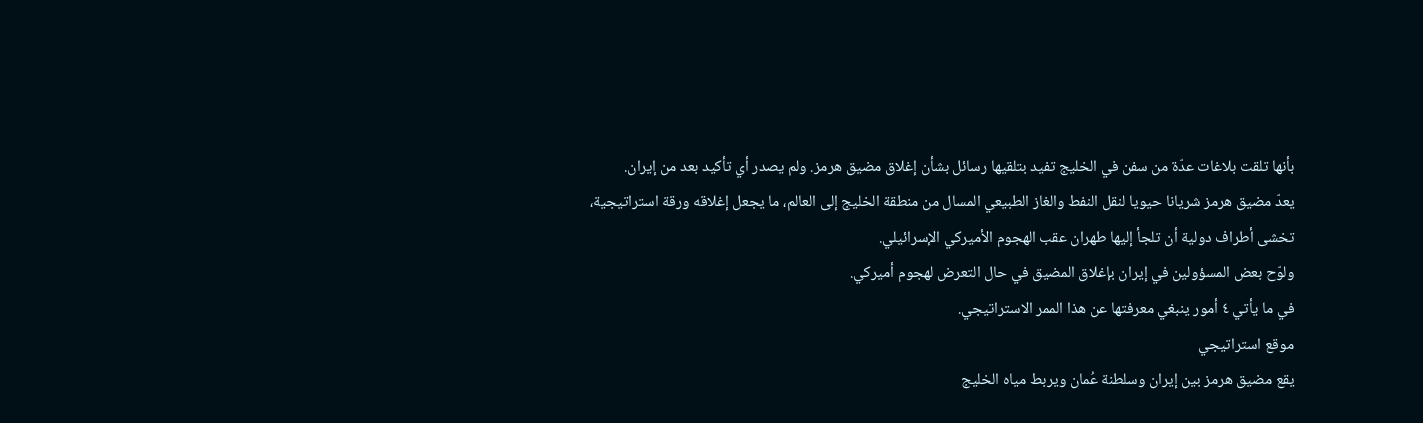بأنها تلقت بلاغات عدّة من سفن في الخليج تفيد بتلقيها رسائل بشأن إغلاق مضيق هرمز. ولم يصدر أي تأكيد بعد من إيران.
يعدّ مضيق هرمز شريانا حيويا لنقل النفط والغاز الطبيعي المسال من منطقة الخليج إلى العالم، ما يجعل إغلاقه ورقة استراتيجية، تخشى أطراف دولية أن تلجأ إليها طهران عقب الهجوم الأميركي الإسرائيلي.
ولوّح بعض المسؤولين في إيران بإغلاق المضيق في حال التعرض لهجوم أميركي.
في ما يأتي ٤ أمور ينبغي معرفتها عن هذا الممر الاستراتيجي.
موقع استراتيجي
يقع مضيق هرمز بين إيران وسلطنة عُمان ويربط مياه الخليج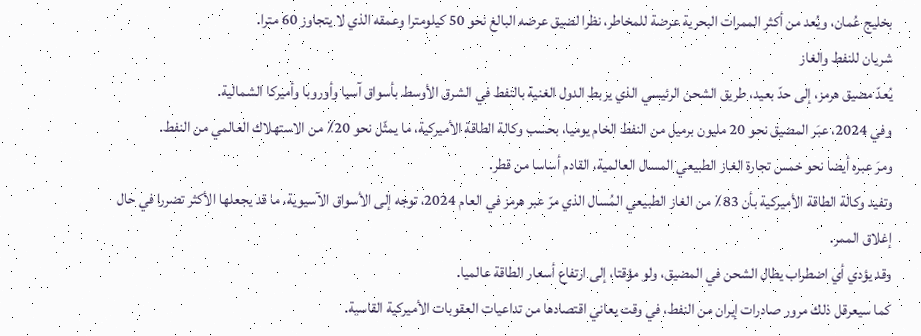بخليج عُمان، ويُعد من أكثر الممرات البحرية عرضة للمخاطر، نظرا لضيق عرضه البالغ نحو 50 كيلومترا وعمقه الذي لا يتجاوز 60 مترا.
شريان للنفط والغاز
يُعدّ مضيق هرمز، إلى حدّ بعيد، طريق الشحن الرئيسي الذي يربط الدول الغنية بالنفط في الشرق الأوسط بأسواق آسيا وأوروبا وأميركا الشمالية.
وفي 2024، عبَر المضيق نحو 20 مليون برميل من النفط الخام يوميا، بحسب وكالة الطاقة الأميركية، ما يمثّل نحو 20٪ من الاستهلاك العالمي من النفط.
ومرَ عبره أيضا نحو خمس تجارة الغاز الطبيعي المسال العالمية، القادم أساسا من قطر.
وتفيد وكالة الطاقة الأميركية بأن 83٪ من الغاز الطبيعي المُسال الذي مرّ عبر هرمز في العام 2024، توجه إلى الأسواق الآسيوية، ما قد يجعلها الأكثر تضررا في حال إغلاق الممر.
وقد يؤدي أي اضطراب يطال الشحن في المضيق، ولو مؤقتا، إلى ارتفاع أسعار الطاقة عالميا.
كما سيعرقل ذلك مرور صادرات إيران من النفط، في وقت يعاني اقتصادها من تداعيات العقوبات الأميركية القاسية.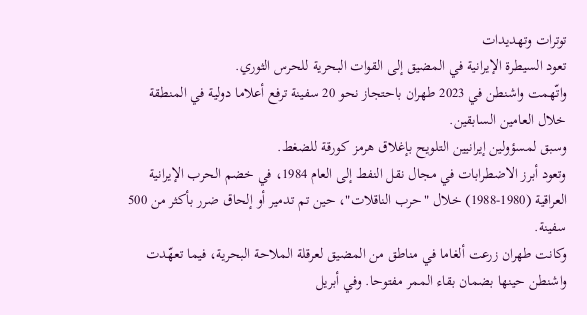توترات وتهديدات
تعود السيطرة الإيرانية في المضيق إلى القوات البحرية للحرس الثوري.
واتّهمت واشنطن في 2023 طهران باحتجاز نحو 20 سفينة ترفع أعلاما دولية في المنطقة خلال العامين السابقين.
وسبق لمسؤولين إيرانيين التلويح بإغلاق هرمز كورقة للضغط.
وتعود أبرز الاضطرابات في مجال نقل النفط إلى العام 1984، في خضم الحرب الإيرانية العراقية (1980-1988) خلال "حرب الناقلات"، حين تم تدمير أو إلحاق ضرر بأكثر من 500 سفينة.
وكانت طهران زرعت ألغاما في مناطق من المضيق لعرقلة الملاحة البحرية، فيما تعهّدت واشنطن حينها بضمان بقاء الممر مفتوحا. وفي أبريل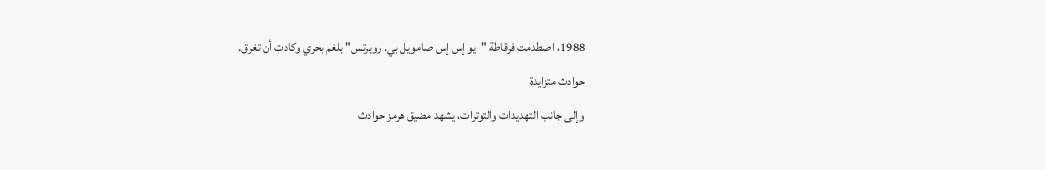1988، اصطدمت فرقاطة "يو إس إس صامويل بي. روبرتس" بلغم بحري وكادت أن تغرق.
حوادث متزايدة
وإلى جانب التهديدات والتوترات، يشهد مضيق هرمز حوادث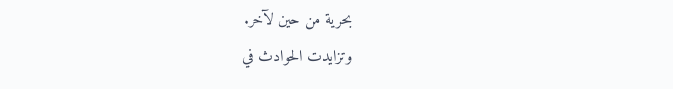بحرية من حين لآخر.
وتزايدت الحوادث في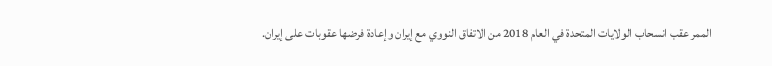الممر عقب انسحاب الولايات المتحدة في العام 2018 من الاتفاق النووي مع إيران وإعادة فرضها عقوبات على إيران.